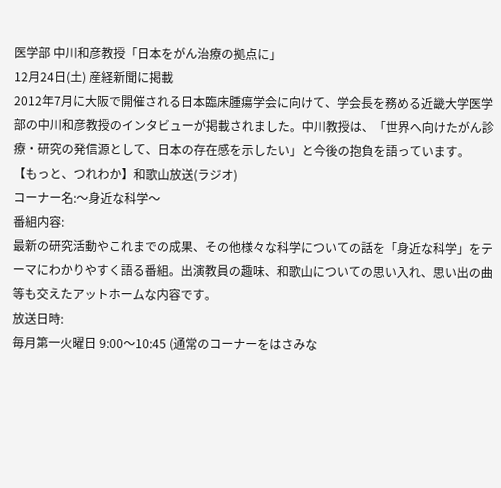医学部 中川和彦教授「日本をがん治療の拠点に」
12月24日(土) 産経新聞に掲載
2012年7月に大阪で開催される日本臨床腫瘍学会に向けて、学会長を務める近畿大学医学部の中川和彦教授のインタビューが掲載されました。中川教授は、「世界へ向けたがん診療・研究の発信源として、日本の存在感を示したい」と今後の抱負を語っています。
【もっと、つれわか】和歌山放送(ラジオ)
コーナー名:〜身近な科学〜
番組内容:
最新の研究活動やこれまでの成果、その他様々な科学についての話を「身近な科学」をテーマにわかりやすく語る番組。出演教員の趣味、和歌山についての思い入れ、思い出の曲等も交えたアットホームな内容です。
放送日時:
毎月第一火曜日 9:00〜10:45 (通常のコーナーをはさみな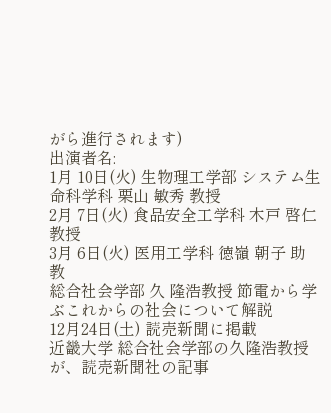がら進行されます)
出演者名:
1月 10日(火) 生物理工学部 システム生命科学科 栗山 敏秀 教授
2月 7日(火) 食品安全工学科 木戸 啓仁 教授
3月 6日(火) 医用工学科 徳嶺 朝子 助教
総合社会学部 久 隆浩教授 節電から学ぶこれからの社会について解説
12月24日(土) 読売新聞に掲載
近畿大学 総合社会学部の久隆浩教授が、読売新聞社の記事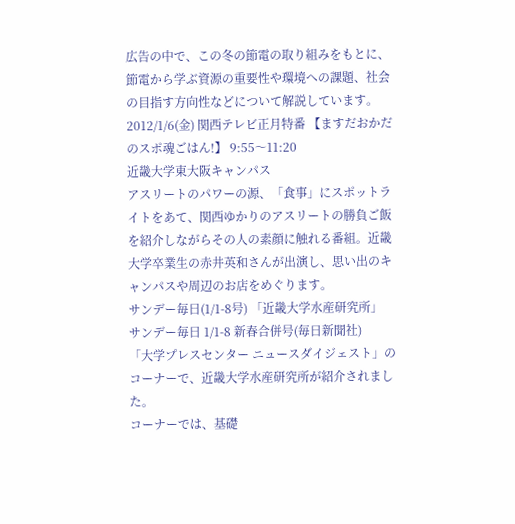広告の中で、この冬の節電の取り組みをもとに、節電から学ぶ資源の重要性や環境への課題、社会の目指す方向性などについて解説しています。
2012/1/6(金) 関西テレビ正月特番 【ますだおかだのスポ魂ごはん!】 9:55〜11:20
近畿大学東大阪キャンパス
アスリートのパワーの源、「食事」にスポットライトをあて、関西ゆかりのアスリートの勝負ご飯を紹介しながらその人の素顔に触れる番組。近畿大学卒業生の赤井英和さんが出演し、思い出のキャンパスや周辺のお店をめぐります。
サンデー毎日(1/1-8号) 「近畿大学水産研究所」
サンデー毎日 1/1-8 新春合併号(毎日新聞社)
「大学プレスセンター ニュースダイジェスト」のコーナーで、近畿大学水産研究所が紹介されました。
コーナーでは、基礎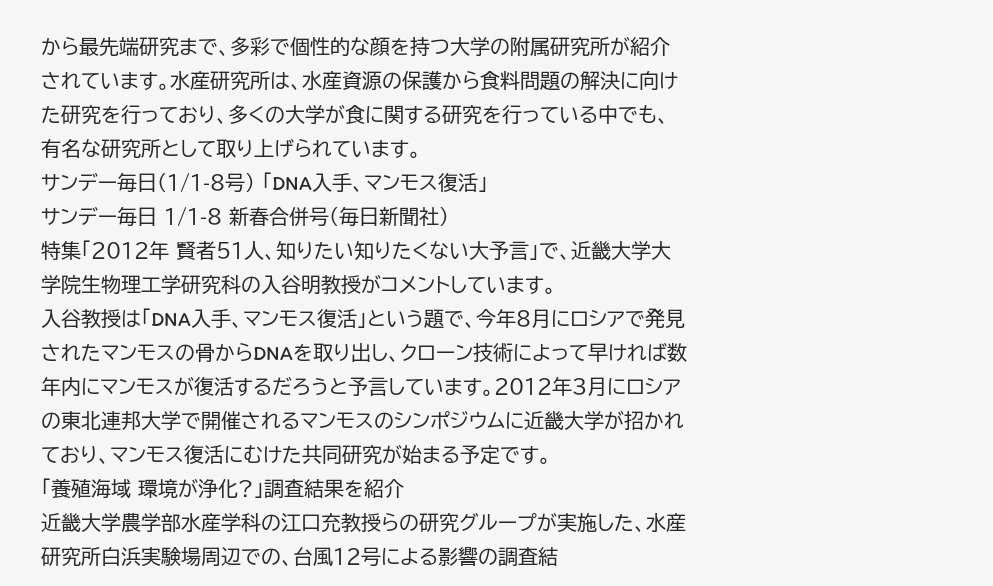から最先端研究まで、多彩で個性的な顔を持つ大学の附属研究所が紹介されています。水産研究所は、水産資源の保護から食料問題の解決に向けた研究を行っており、多くの大学が食に関する研究を行っている中でも、有名な研究所として取り上げられています。
サンデー毎日(1/1-8号) 「DNA入手、マンモス復活」
サンデー毎日 1/1-8 新春合併号(毎日新聞社)
特集「2012年 賢者51人、知りたい知りたくない大予言」で、近畿大学大学院生物理工学研究科の入谷明教授がコメントしています。
入谷教授は「DNA入手、マンモス復活」という題で、今年8月にロシアで発見されたマンモスの骨からDNAを取り出し、クローン技術によって早ければ数年内にマンモスが復活するだろうと予言しています。2012年3月にロシアの東北連邦大学で開催されるマンモスのシンポジウムに近畿大学が招かれており、マンモス復活にむけた共同研究が始まる予定です。
「養殖海域 環境が浄化?」調査結果を紹介
近畿大学農学部水産学科の江口充教授らの研究グループが実施した、水産研究所白浜実験場周辺での、台風12号による影響の調査結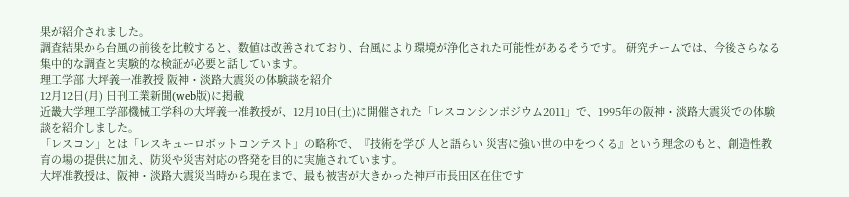果が紹介されました。
調査結果から台風の前後を比較すると、数値は改善されており、台風により環境が浄化された可能性があるそうです。 研究チームでは、今後さらなる集中的な調査と実験的な検証が必要と話しています。
理工学部 大坪義一准教授 阪神・淡路大震災の体験談を紹介
12月12日(月) 日刊工業新聞(web版)に掲載
近畿大学理工学部機械工学科の大坪義一准教授が、12月10日(土)に開催された「レスコンシンポジウム2011」で、1995年の阪神・淡路大震災での体験談を紹介しました。
「レスコン」とは「レスキューロボットコンテスト」の略称で、『技術を学び 人と語らい 災害に強い世の中をつくる』という理念のもと、創造性教育の場の提供に加え、防災や災害対応の啓発を目的に実施されています。
大坪准教授は、阪神・淡路大震災当時から現在まで、最も被害が大きかった神戸市長田区在住です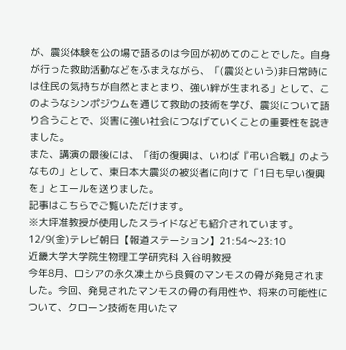が、震災体験を公の場で語るのは今回が初めてのことでした。自身が行った救助活動などをふまえながら、「(震災という)非日常時には住民の気持ちが自然とまとまり、強い絆が生まれる」として、このようなシンポジウムを通じて救助の技術を学び、震災について語り合うことで、災害に強い社会につなげていくことの重要性を説きました。
また、講演の最後には、「街の復興は、いわば『弔い合戦』のようなもの」として、東日本大震災の被災者に向けて「1日も早い復興を」とエールを送りました。
記事はこちらでご覧いただけます。
※大坪准教授が使用したスライドなども紹介されています。
12/9(金)テレビ朝日【報道ステーション】21:54〜23:10
近畿大学大学院生物理工学研究科 入谷明教授
今年8月、ロシアの永久凍土から良質のマンモスの骨が発見されました。今回、発見されたマンモスの骨の有用性や、将来の可能性について、クローン技術を用いたマ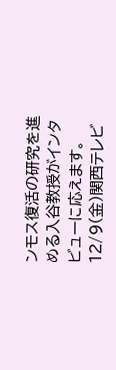ンモス復活の研究を進める入谷教授がインタビューに応えます。
12/9(金)関西テレビ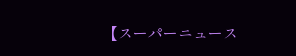【スーパーニュース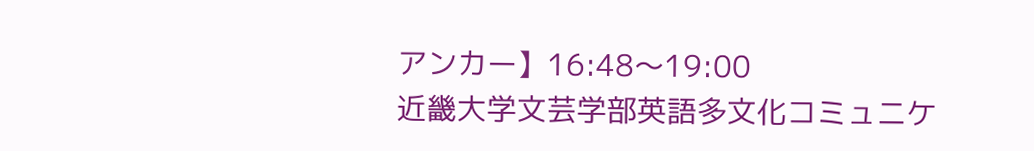アンカー】16:48〜19:00
近畿大学文芸学部英語多文化コミュニケ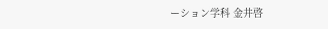ーション学科 金井啓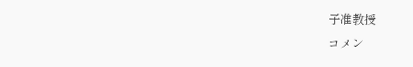子准教授
コメン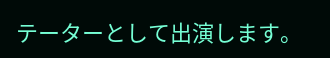テーターとして出演します。